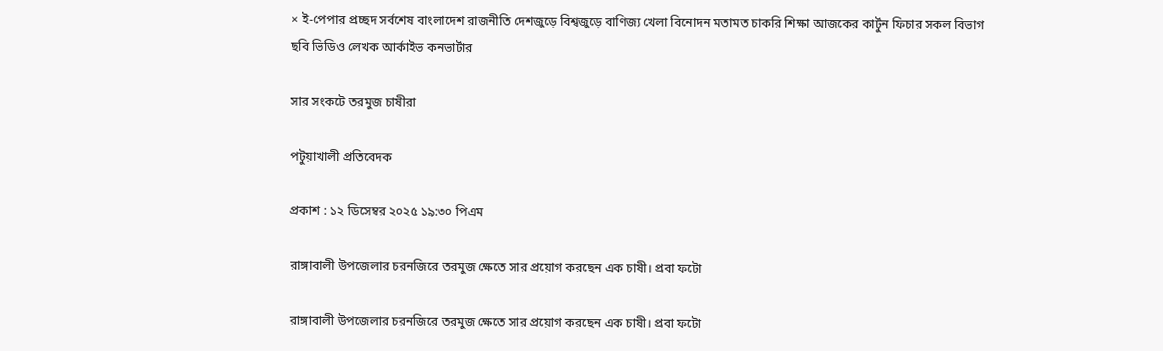× ই-পেপার প্রচ্ছদ সর্বশেষ বাংলাদেশ রাজনীতি দেশজুড়ে বিশ্বজুড়ে বাণিজ্য খেলা বিনোদন মতামত চাকরি শিক্ষা আজকের কার্টুন ফিচার সকল বিভাগ ছবি ভিডিও লেখক আর্কাইভ কনভার্টার

সার সংকটে তরমুজ চাষীরা

পটুয়াখালী প্রতিবেদক

প্রকাশ : ১২ ডিসেম্বর ২০২৫ ১৯:৩০ পিএম

রাঙ্গাবালী উপজেলার চরনজিরে তরমুজ ক্ষেতে সার প্রয়োগ করছেন এক চাষী। প্রবা ফটো

রাঙ্গাবালী উপজেলার চরনজিরে তরমুজ ক্ষেতে সার প্রয়োগ করছেন এক চাষী। প্রবা ফটো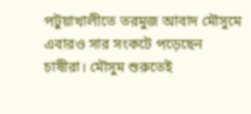পটুয়াখালীতে তরমুজ আবাদ মৌসুমে এবারও সার সংকটে পড়েছেন চাষীরা। মৌসুম শুরুতেই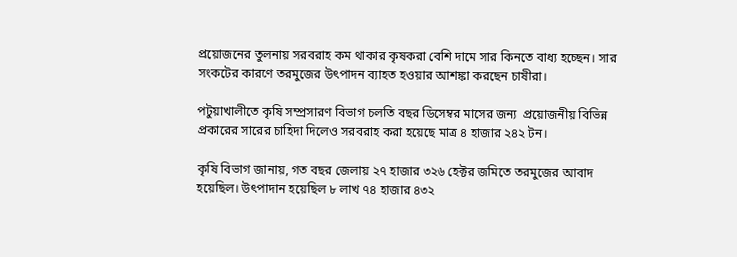প্রয়োজনের তুলনায় সরবরাহ কম থাকার কৃষকরা বেশি দামে সার কিনতে বাধ্য হচ্ছেন। সার সংকটের কারণে তরমুজের উৎপাদন ব্যাহত হওয়ার আশঙ্কা করছেন চাষীরা।

পটুয়াখালীতে কৃষি সম্প্রসারণ বিভাগ চলতি বছর ডিসেম্বর মাসের জন্য  প্রয়োজনীয় বিভিন্ন প্রকারের সারের চাহিদা দিলেও সরবরাহ করা হয়েছে মাত্র ৪ হাজার ২৪২ টন।

কৃষি বিভাগ জানায়, গত বছর জেলায় ২৭ হাজার ৩২৬ হেক্টর জমিতে তরমুজের আবাদ হয়েছিল। উৎপাদান হয়েছিল ৮ লাখ ৭৪ হাজার ৪৩২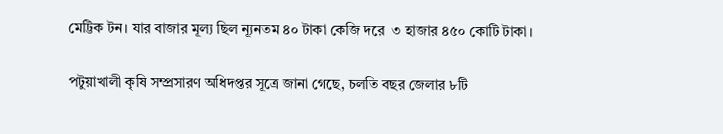মেট্টিক টন। যার বাজার মূল্য ছিল ন্যূনতম ৪০ টাকা কেজি দরে  ৩ হাজার ৪৫০ কোটি টাকা।

পটুয়াখালী কৃষি সম্প্রসারণ অধিদপ্তর সূত্রে জানা গেছে, চলতি বছর জেলার ৮টি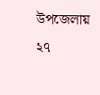উপজেলায় ২৭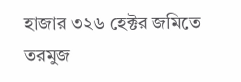হাজার ৩২৬ হেক্টর জমিতে তরমুজ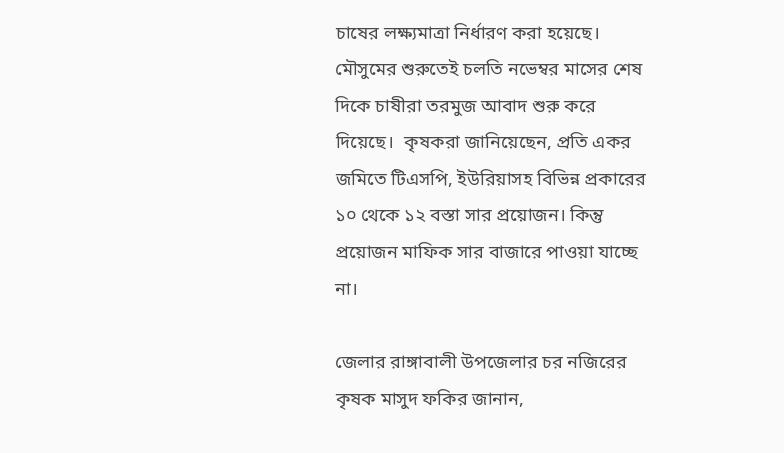চাষের লক্ষ্যমাত্রা নির্ধারণ করা হয়েছে। মৌসুমের শুরুতেই চলতি নভেম্বর মাসের শেষ দিকে চাষীরা তরমুজ আবাদ শুরু করে দিয়েছে।  কৃষকরা জানিয়েছেন, প্রতি একর জমিতে টিএসপি, ইউরিয়াসহ বিভিন্ন প্রকারের ১০ থেকে ১২ বস্তা সার প্রয়োজন। কিন্তু প্রয়োজন মাফিক সার বাজারে পাওয়া যাচ্ছে না।

জেলার রাঙ্গাবালী উপজেলার চর নজিরের কৃষক মাসুদ ফকির জানান,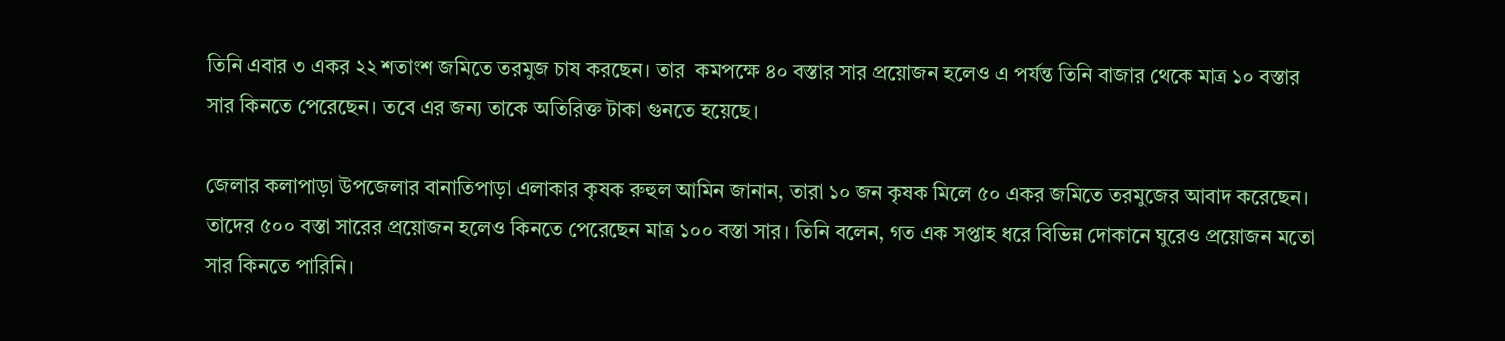তিনি এবার ৩ একর ২২ শতাংশ জমিতে তরমুজ চাষ করছেন। তার  কমপক্ষে ৪০ বস্তার সার প্রয়োজন হলেও এ পর্যন্ত তিনি বাজার থেকে মাত্র ১০ বস্তার সার কিনতে পেরেছেন। তবে এর জন্য তাকে অতিরিক্ত টাকা গুনতে হয়েছে।

জেলার কলাপাড়া উপজেলার বানাতিপাড়া এলাকার কৃষক রুহুল আমিন জানান, তারা ১০ জন কৃষক মিলে ৫০ একর জমিতে তরমুজের আবাদ করেছেন। তাদের ৫০০ বস্তা সারের প্রয়োজন হলেও কিনতে পেরেছেন মাত্র ১০০ বস্তা সার। তিনি বলেন, গত এক সপ্তাহ ধরে বিভিন্ন দোকানে ঘুরেও প্রয়োজন মতো সার কিনতে পারিনি।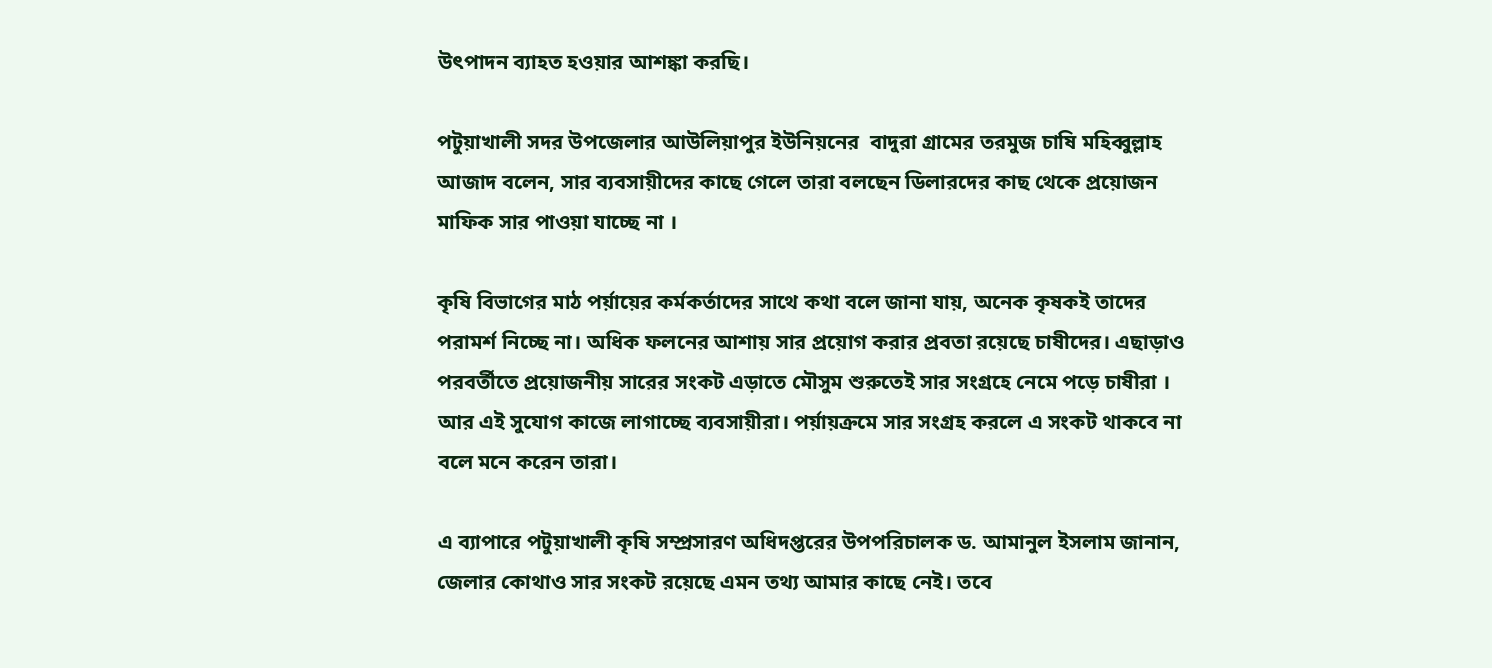উৎপাদন ব্যাহত হওয়ার আশঙ্কা করছি।

পটুয়াখালী সদর উপজেলার আউলিয়াপুর ইউনিয়নের  বাদুরা গ্রামের তরমুজ চাষি মহিব্বুল্লাহ আজাদ বলেন, সার ব্যবসায়ীদের কাছে গেলে তারা বলছেন ডিলারদের কাছ থেকে প্রয়োজন মাফিক সার পাওয়া যাচ্ছে না ।

কৃষি বিভাগের মাঠ পর্য়ায়ের কর্মকর্তাদের সাথে কথা বলে জানা যায়, অনেক কৃষকই তাদের পরামর্শ নিচ্ছে না। অধিক ফলনের আশায় সার প্রয়োগ করার প্রবতা রয়েছে চাষীদের। এছাড়াও পরবর্তীতে প্রয়োজনীয় সারের সংকট এড়াতে মৌসুম শুরুতেই সার সংগ্রহে নেমে পড়ে চাষীরা । আর এই সুযোগ কাজে লাগাচ্ছে ব্যবসায়ীরা। পর্য়ায়ক্রমে সার সংগ্রহ করলে এ সংকট থাকবে না বলে মনে করেন তারা।

এ ব্যাপারে পটুয়াখালী কৃষি সম্প্রসারণ অধিদপ্তরের উপপরিচালক ড. আমানুল ইসলাম জানান, জেলার কোথাও সার সংকট রয়েছে এমন তথ্য আমার কাছে নেই। তবে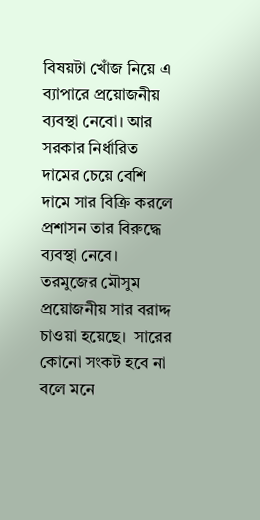বিষয়টা খোঁজ নিয়ে এ ব্যাপারে প্রয়োজনীয় ব্যবস্থা নেবো। আর সরকার নির্ধারিত দামের চেয়ে বেশি দামে সার বিক্রি করলে প্রশাসন তার বিরুদ্ধে ব্যবস্থা নেবে। তরমুজের মৌসুম  প্রয়োজনীয় সার বরাদ্দ চাওয়া হয়েছে।  সারের কোনো সংকট হবে না বলে মনে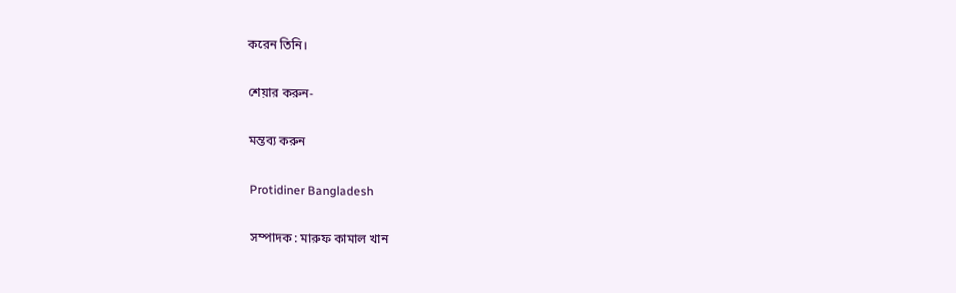করেন তিনি।

শেয়ার করুন-

মন্তব্য করুন

Protidiner Bangladesh

সম্পাদক : মারুফ কামাল খান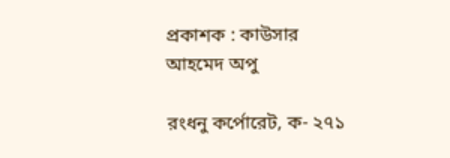প্রকাশক : কাউসার আহমেদ অপু

রংধনু কর্পোরেট, ক- ২৭১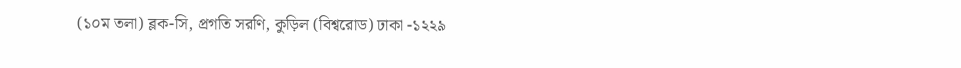(১০ম তলা) ব্লক-সি, প্রগতি সরণি, কুড়িল (বিশ্বরোড) ঢাকা -১২২৯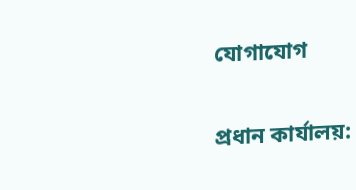যোগাযোগ

প্রধান কার্যালয়: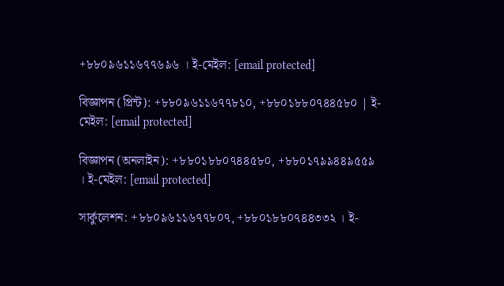+৮৮০৯৬১১৬৭৭৬৯৬ । ই-মেইল: [email protected]

বিজ্ঞাপন (প্রিন্ট): +৮৮০৯৬১১৬৭৭৮১০, +৮৮০১৮৮০৭৪৪৫৮০ | ই-মেইল: [email protected]

বিজ্ঞাপন (অনলাইন): +৮৮০১৮৮০৭৪৪৫৮০, +৮৮০১৭৯৯৪৪৯৫৫৯ । ই-মেইল: [email protected]

সার্কুলেশন: +৮৮০৯৬১১৬৭৭৮০৭, +৮৮০১৮৮০৭৪৪৩৩২ । ই-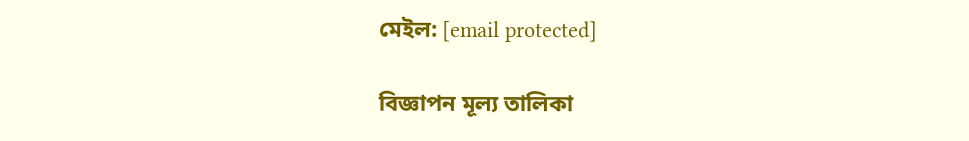মেইল: [email protected]

বিজ্ঞাপন মূল্য তালিকা